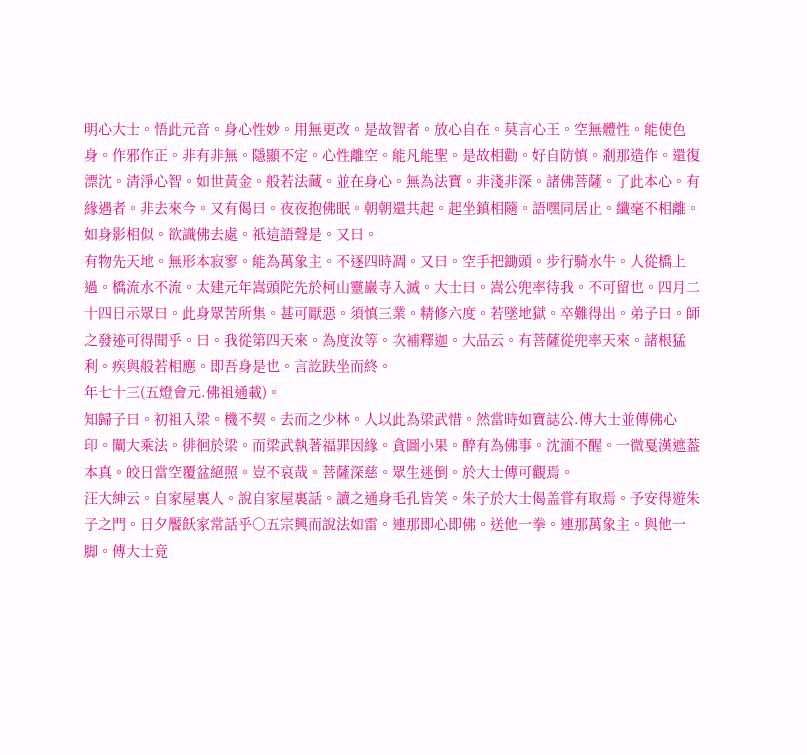明心大士。悟此元音。身心性妙。用無更改。是故智者。放心自在。莫言心王。空無體性。能使色身。作邪作正。非有非無。隱顯不定。心性離空。能凡能聖。是故相勸。好自防慎。剎那造作。還復漂沈。清淨心智。如世黃金。般若法藏。並在身心。無為法寶。非淺非深。諸佛菩薩。了此本心。有緣遇者。非去來今。又有偈曰。夜夜抱佛眠。朝朝還共起。起坐鎮相隨。語嘿同居止。纖毫不相離。如身影相似。欲識佛去處。祇這語聲是。又曰。
有物先天地。無形本寂寥。能為萬象主。不逐四時凋。又曰。空手把鋤頭。步行騎水牛。人從橋上過。橋流水不流。太建元年嵩頭陀先於柯山靈巖寺入滅。大士曰。嵩公兜率待我。不可留也。四月二十四日示眾曰。此身眾苦所集。甚可厭惡。須慎三業。精修六度。若墜地獄。卒難得出。弟子曰。師之發迹可得聞乎。曰。我從第四天來。為度汝等。次補釋迦。大品云。有菩薩從兜率天來。諸根猛利。疾與般若相應。即吾身是也。言訖趺坐而終。
年七十三(五燈會元.佛祖通載)。
知歸子曰。初祖入梁。機不契。去而之少林。人以此為梁武惜。然當時如寶誌公.傅大士並傳佛心印。闡大乘法。徘徊於梁。而梁武執著福罪因緣。貪圖小果。醉有為佛事。沈湎不醒。一微戛漢遮葢本真。皎日當空覆盆絕照。豈不哀哉。菩薩深慈。眾生迷倒。於大士傳可觀焉。
汪大紳云。自家屋裏人。說自家屋裏話。讀之通身毛孔皆笑。朱子於大士偈盖甞有取焉。予安得遊朱子之門。日夕饜飫家常話乎○五宗興而說法如雷。連那即心即佛。送他一拳。連那萬象主。與他一脚。傅大士竟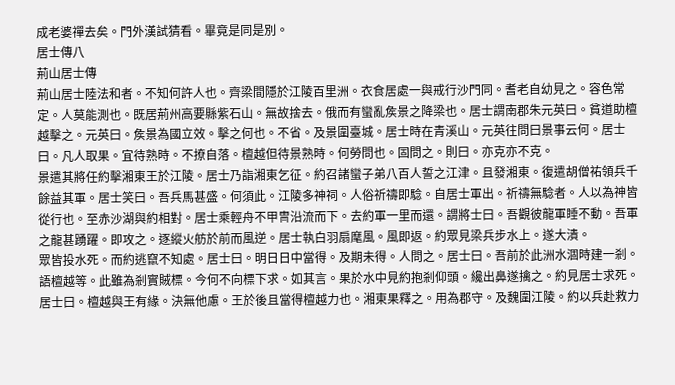成老婆禪去矣。門外漢試猜看。畢竟是同是別。
居士傳八
荊山居士傳
荊山居士陸法和者。不知何許人也。齊梁間隱於江陵百里洲。衣食居處一與戒行沙門同。耆老自幼見之。容色常定。人莫能測也。既居荊州高要縣紫石山。無故捨去。俄而有蠻亂矦景之降梁也。居士謂南郡朱元英曰。貧道助檀越擊之。元英曰。矦景為國立效。擊之何也。不省。及景圍臺城。居士時在青溪山。元英往問曰景事云何。居士曰。凡人取果。宜待熟時。不撩自落。檀越但待景熟時。何勞問也。固問之。則曰。亦克亦不克。
景遣其將任約擊湘東王於江陵。居士乃詣湘東乞征。約召諸蠻子弟八百人誓之江津。且發湘東。復遣胡僧祐領兵千餘益其軍。居士笑曰。吾兵馬甚盛。何須此。江陵多神祠。人俗祈禱即騐。自居士軍出。祈禱無騐者。人以為神皆從行也。至赤沙湖與約相對。居士乘輕舟不甲冑沿流而下。去約軍一里而還。謂將士曰。吾觀彼龍軍睡不動。吾軍之龍甚踴躍。即攻之。逐縱火舫於前而風逆。居士執白羽扇麾風。風即返。約眾見梁兵步水上。遂大潰。
眾皆投水死。而約逃竄不知處。居士曰。明日日中當得。及期未得。人問之。居士曰。吾前於此洲水涸時建一剎。語檀越等。此雖為剎實賊標。今何不向標下求。如其言。果於水中見約抱剎仰頭。纔出鼻遂擒之。約見居士求死。居士曰。檀越與王有緣。決無他慮。王於後且當得檀越力也。湘東果釋之。用為郡守。及魏圍江陵。約以兵赴救力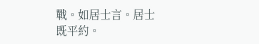戰。如居士言。居士既平約。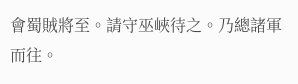會蜀賊將至。請守巫峽待之。乃總諸軍而往。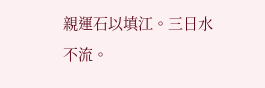親運石以填江。三日水不流。